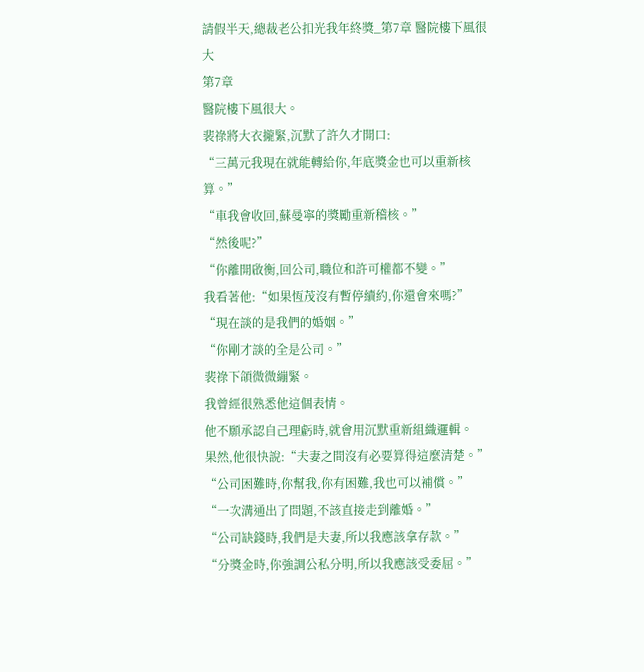請假半天,總裁老公扣光我年終獎_第7章 醫院樓下風很大
第7章
醫院樓下風很大。
裴祿將大衣攏緊,沉默了許久才開口:
“三萬元我現在就能轉給你,年底獎金也可以重新核算。”
“車我會收回,蘇曼寧的獎勵重新稽核。”
“然後呢?”
“你離開啟衡,回公司,職位和許可權都不變。”
我看著他:“如果恆茂沒有暫停續約,你還會來嗎?”
“現在談的是我們的婚姻。”
“你剛才談的全是公司。”
裴祿下頜微微繃緊。
我曾經很熟悉他這個表情。
他不願承認自己理虧時,就會用沉默重新組織邏輯。
果然,他很快說:“夫妻之間沒有必要算得這麼清楚。”
“公司困難時,你幫我,你有困難,我也可以補償。”
“一次溝通出了問題,不該直接走到離婚。”
“公司缺錢時,我們是夫妻,所以我應該拿存款。”
“分獎金時,你強調公私分明,所以我應該受委屈。”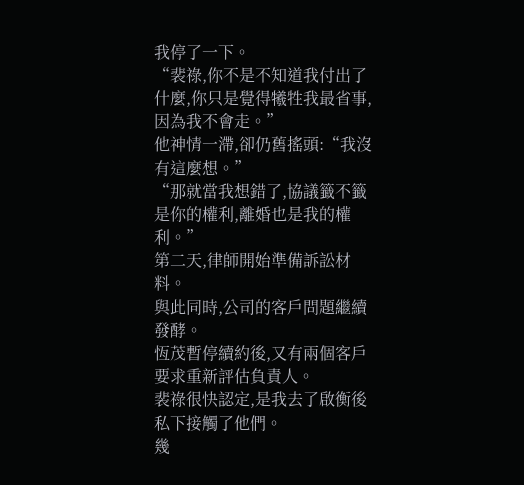我停了一下。
“裴祿,你不是不知道我付出了什麼,你只是覺得犧牲我最省事,因為我不會走。”
他神情一滯,卻仍舊搖頭:“我沒有這麼想。”
“那就當我想錯了,協議籤不籤是你的權利,離婚也是我的權利。”
第二天,律師開始準備訴訟材料。
與此同時,公司的客戶問題繼續發酵。
恆茂暫停續約後,又有兩個客戶要求重新評估負責人。
裴祿很快認定,是我去了啟衡後私下接觸了他們。
幾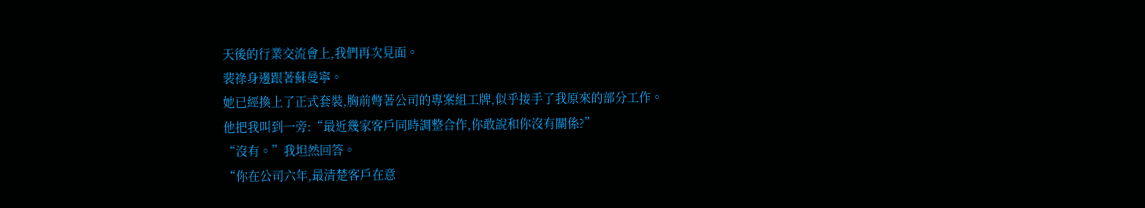天後的行業交流會上,我們再次見面。
裴祿身邊跟著蘇曼寧。
她已經換上了正式套裝,胸前彆著公司的專案組工牌,似乎接手了我原來的部分工作。
他把我叫到一旁:“最近幾家客戶同時調整合作,你敢說和你沒有關係?”
“沒有。”我坦然回答。
“你在公司六年,最清楚客戶在意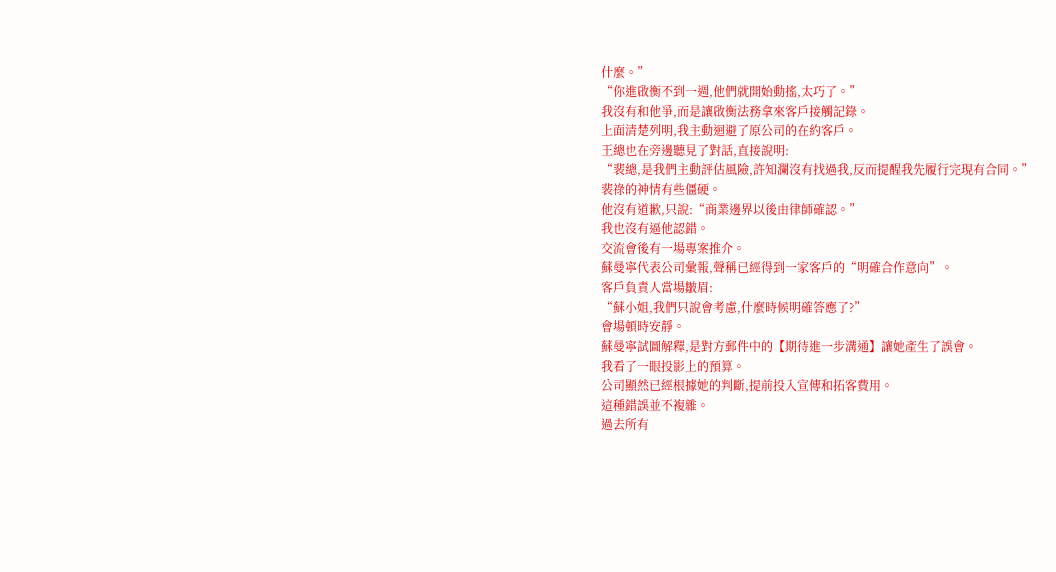什麼。”
“你進啟衡不到一週,他們就開始動搖,太巧了。”
我沒有和他爭,而是讓啟衡法務拿來客戶接觸記錄。
上面清楚列明,我主動迴避了原公司的在約客戶。
王總也在旁邊聽見了對話,直接說明:
“裴總,是我們主動評估風險,許知瀾沒有找過我,反而提醒我先履行完現有合同。”
裴祿的神情有些僵硬。
他沒有道歉,只說:“商業邊界以後由律師確認。”
我也沒有逼他認錯。
交流會後有一場專案推介。
蘇曼寧代表公司彙報,聲稱已經得到一家客戶的“明確合作意向”。
客戶負責人當場皺眉:
“蘇小姐,我們只說會考慮,什麼時候明確答應了?”
會場頓時安靜。
蘇曼寧試圖解釋,是對方郵件中的【期待進一步溝通】讓她產生了誤會。
我看了一眼投影上的預算。
公司顯然已經根據她的判斷,提前投入宣傳和拓客費用。
這種錯誤並不複雜。
過去所有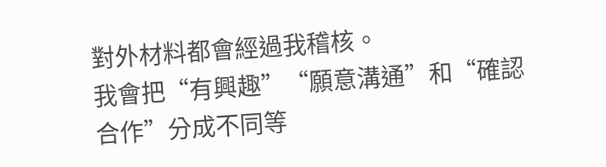對外材料都會經過我稽核。
我會把“有興趣”“願意溝通”和“確認合作”分成不同等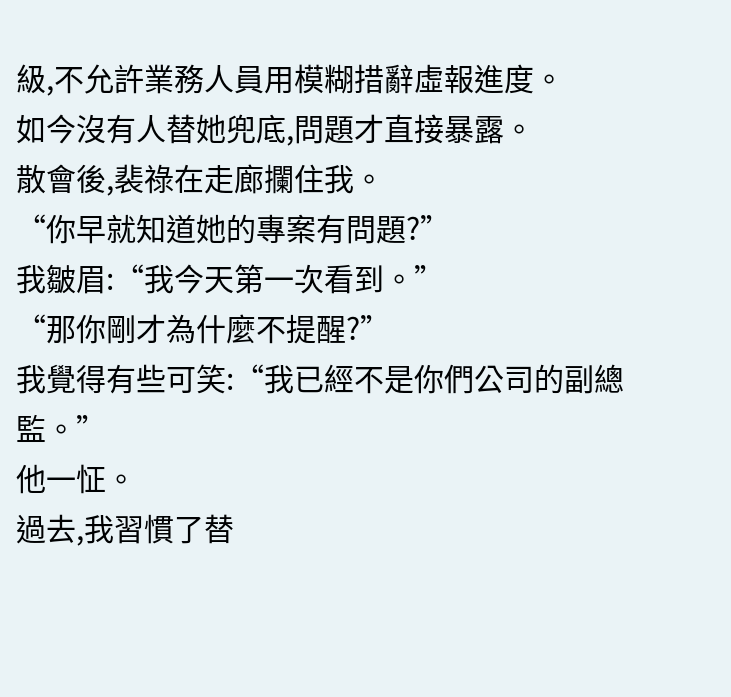級,不允許業務人員用模糊措辭虛報進度。
如今沒有人替她兜底,問題才直接暴露。
散會後,裴祿在走廊攔住我。
“你早就知道她的專案有問題?”
我皺眉:“我今天第一次看到。”
“那你剛才為什麼不提醒?”
我覺得有些可笑:“我已經不是你們公司的副總監。”
他一怔。
過去,我習慣了替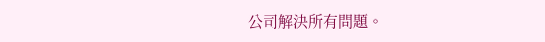公司解決所有問題。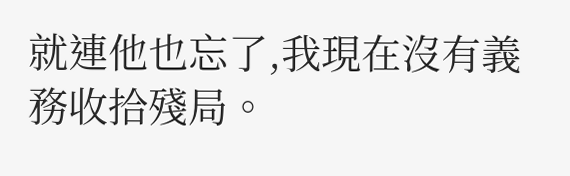就連他也忘了,我現在沒有義務收拾殘局。